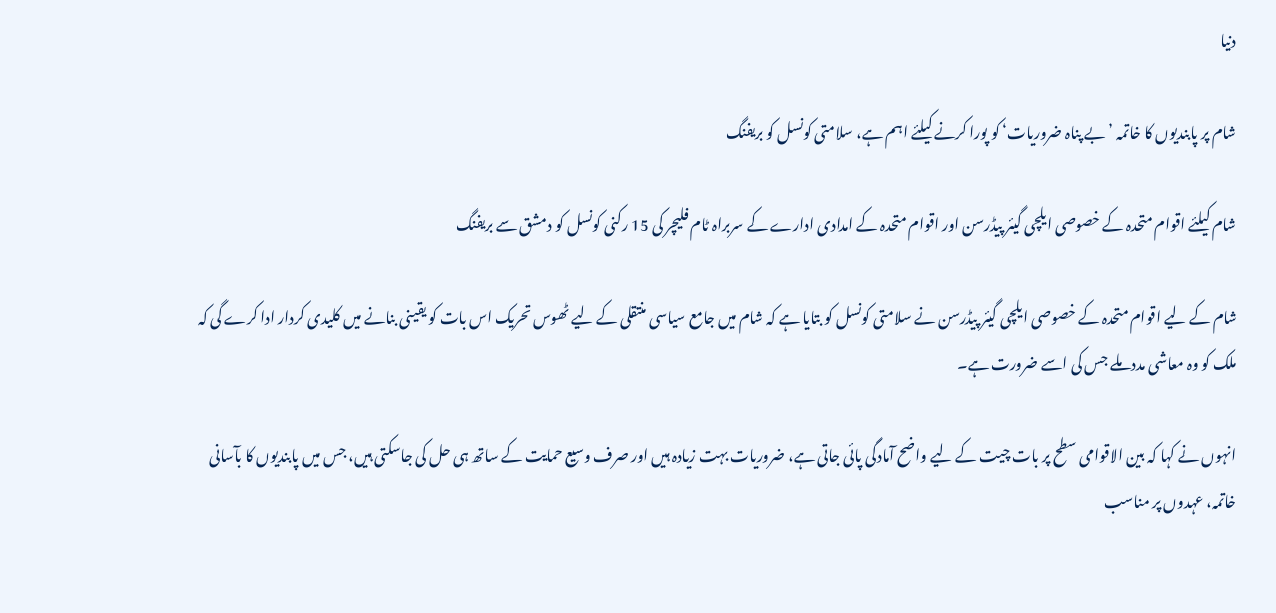دنیا

شام پر پابندیوں کا خاتمہ ’بے پناہ ضروریات‘ کو پورا کرنے کیلئے اہم ہے، سلامتی کونسل کو بریفنگ

شام کیلئے اقوام متحدہ کے خصوصی ایلچی گیئر پیڈرسن اور اقوام متحدہ کے امدادی ادارے کے سربراہ ٹام فلیچر کی 15 رکنی کونسل کو دمشق سے بریفنگ

شام کے لیے اقوام متحدہ کے خصوصی ایلچی گیئر پیڈرسن نے سلامتی کونسل کو بتایا ہے کہ شام میں جامع سیاسی منتقلی کے لیے ٹھوس تحریک اس بات کو یقینی بنانے میں کلیدی کردار ادا کرے گی کہ ملک کو وہ معاشی مدد ملے جس کی اسے ضرورت ہے۔

انہوں نے کہا کہ بین الاقوامی سطح پر بات چیت کے لیے واضح آمادگی پائی جاتی ہے، ضروریات بہت زیادہ ہیں اور صرف وسیع حمایت کے ساتھ ہی حل کی جاسکتی ہیں، جس میں پابندیوں کا بآسانی خاتمہ، عہدوں پر مناسب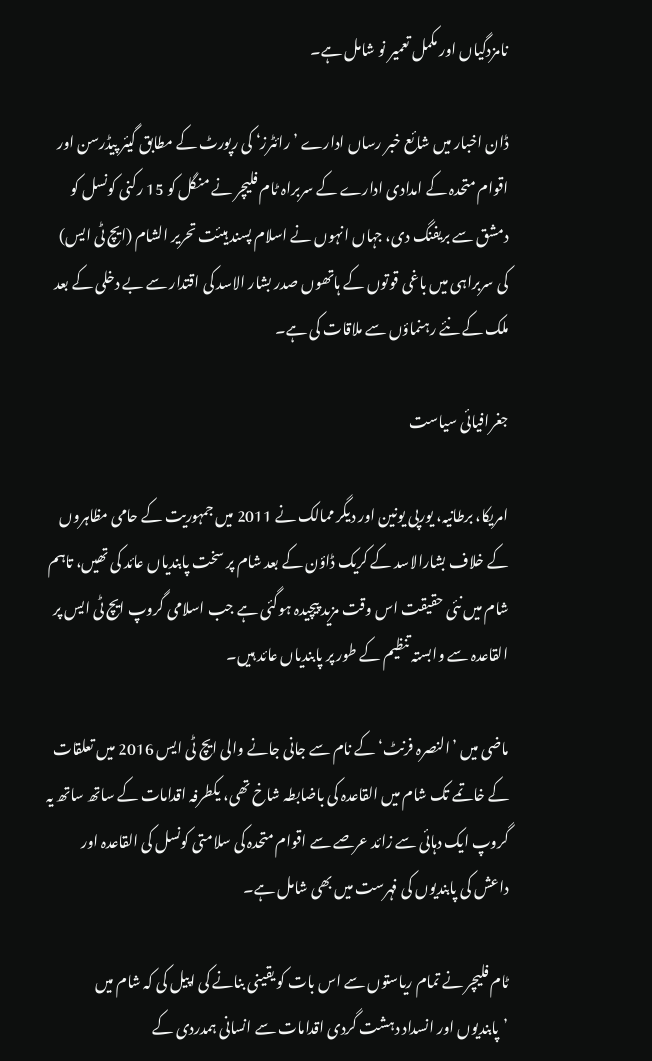نامزدگیاں اور مکمل تعمیر نو شامل ہے۔

ڈان اخبار میں شائع خبر رساں ادارے ’رائٹرز‘ کی رپورٹ کے مطابق گیئر پیڈرسن اور اقوام متحدہ کے امدادی ادارے کے سربراہ ٹام فلیچر نے منگل کو 15 رکنی کونسل کو دمشق سے بریفنگ دی، جہاں انہوں نے اسلام پسند ہیئت تحریر الشام (ایچ ٹی ایس) کی سربراہی میں باغی قوتوں کے ہاتھوں صدر بشار الاسد کی اقتدار سے بے دخلی کے بعد ملک کے نئے رہنماؤں سے ملاقات کی ہے۔

جغرافیائی سیاست

امریکا، برطانیہ، یورپی یونین اور دیگر ممالک نے 2011 میں جمہوریت کے حامی مظاہروں کے خلاف بشارالاسد کے کریک ڈاؤن کے بعد شام پر سخت پابندیاں عائد کی تھیں، تاہم شام میں نئی حقیقت اس وقت مزید پیچیدہ ہوگئی ہے جب اسلامی گروپ ایچ ٹی ایس پر القاعدہ سے وابستہ تنظیم کے طور پر پابندیاں عائد ہیں۔

ماضی میں ’النصرہ فرنٹ‘ کے نام سے جانی جانے والی ایچ ٹی ایس 2016 میں تعلقات کے خاتمے تک شام میں القاعدہ کی باضابطہ شاخ تھی، یکطرفہ اقدامات کے ساتھ ساتھ یہ گروپ ایک دہائی سے زائد عرصے سے اقوام متحدہ کی سلامتی کونسل کی القاعدہ اور داعش کی پابندیوں کی فہرست میں بھی شامل ہے۔

ٹام فلیچر نے تمام ریاستوں سے اس بات کو یقینی بنانے کی اپیل کی کہ شام میں ’پابندیوں اور انسداد دہشت گردی اقدامات سے انسانی ہمدردی کے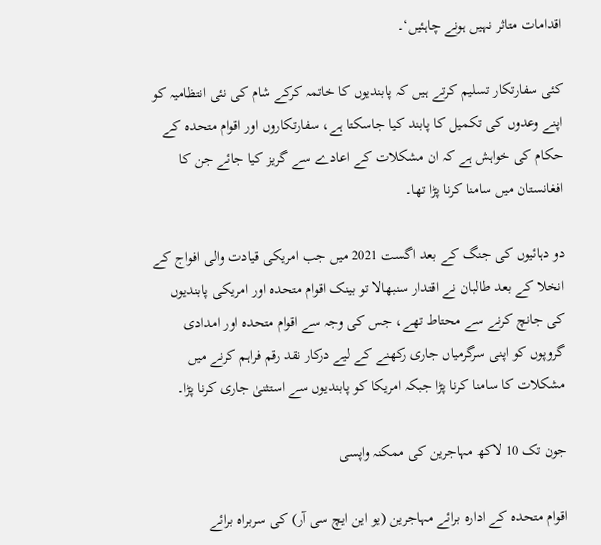اقدامات متاثر نہیں ہونے چاہئیں‘۔

کئی سفارتکار تسلیم کرتے ہیں کہ پابندیوں کا خاتمہ کرکے شام کی نئی انتظامیہ کو اپنے وعدوں کی تکمیل کا پابند کیا جاسکتا ہے، سفارتکاروں اور اقوام متحدہ کے حکام کی خواہش ہے کہ ان مشکلات کے اعادے سے گریز کیا جائے جن کا افغانستان میں سامنا کرنا پڑا تھا۔

دو دہائیوں کی جنگ کے بعد اگست 2021 میں جب امریکی قیادت والی افواج کے انخلا کے بعد طالبان نے اقتدار سنبھالا تو بینک اقوام متحدہ اور امریکی پابندیوں کی جانچ کرنے سے محتاط تھے، جس کی وجہ سے اقوام متحدہ اور امدادی گروپوں کو اپنی سرگرمیاں جاری رکھنے کے لیے درکار نقد رقم فراہم کرنے میں مشکلات کا سامنا کرنا پڑا جبکہ امریکا کو پابندیوں سے استثنیٰ جاری کرنا پڑا۔

جون تک 10 لاکھ مہاجرین کی ممکنہ واپسی

اقوام متحدہ کے ادارہ برائے مہاجرین (یو این ایچ سی آر) کی سربراہ برائے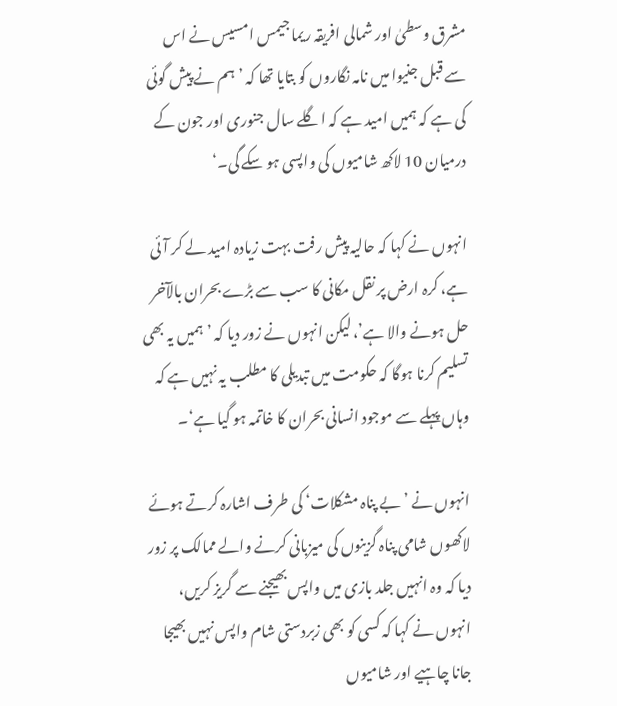مشرق وسطیٰ اور شمالی افریقہ ریما جیمس امسیس نے اس سے قبل جنیوا میں نامہ نگاروں کو بتایا تھا کہ ’ہم نے پیش گوئی کی ہے کہ ہمیں امید ہے کہ اگلے سال جنوری اور جون کے درمیان 10 لاکھ شامیوں کی واپسی ہو سکے گی۔‘

انہوں نے کہا کہ حالیہ پیش رفت بہت زیادہ امید لے کر آئی ہے، کرہ ارض پر نقل مکانی کا سب سے بڑے بحران بالآخر حل ہونے والا ہے’، لیکن انہوں نے زور دیا کہ ’ہمیں یہ بھی تسلیم کرنا ہوگا کہ حکومت میں تبدیلی کا مطلب یہ نہیں ہے کہ وہاں پہلے سے موجود انسانی بحران کا خاتمہ ہو گیا ہے‘۔

انہوں نے ’بے پناہ مشکلات‘ کی طرف اشارہ کرتے ہوئے لاکھوں شامی پناہ گزینوں کی میزبانی کرنے والے ممالک پر زور دیا کہ وہ انہیں جلد بازی میں واپس بھیجنے سے گریز کریں، انہوں نے کہا کہ کسی کو بھی زبردستی شام واپس نہیں بھیجا جانا چاہیے اور شامیوں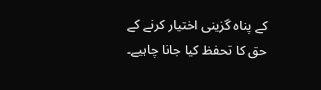کے پناہ گزینی اختیار کرنے کے حق کا تحفظ کیا جانا چاہیے۔